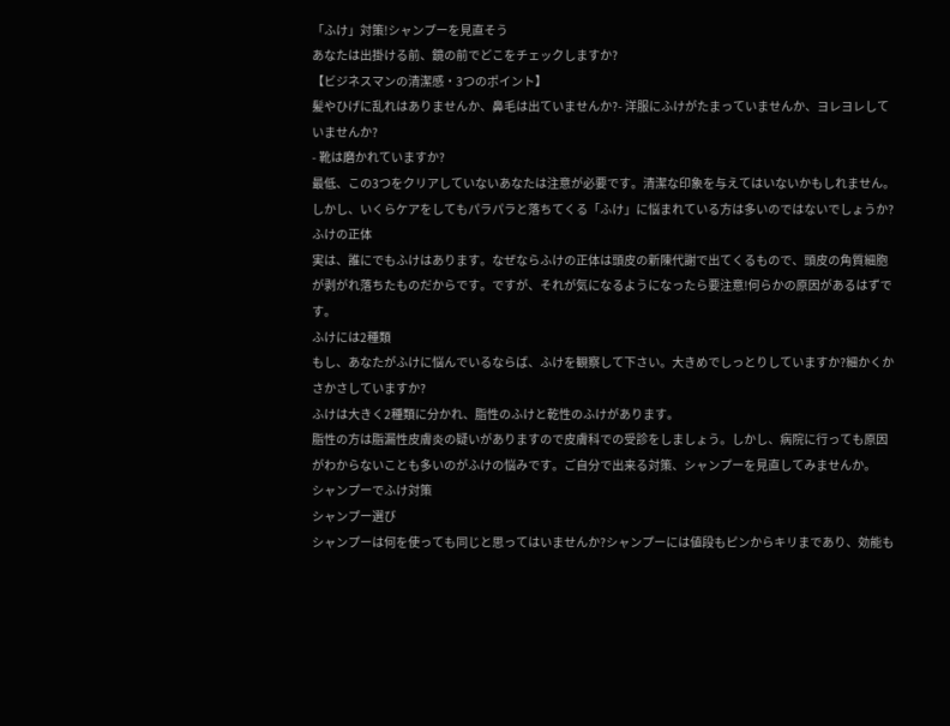「ふけ」対策!シャンプーを見直そう
あなたは出掛ける前、鏡の前でどこをチェックしますか?
【ビジネスマンの清潔感・3つのポイント】
髪やひげに乱れはありませんか、鼻毛は出ていませんか?- 洋服にふけがたまっていませんか、ヨレヨレしていませんか?
- 靴は磨かれていますか?
最低、この3つをクリアしていないあなたは注意が必要です。清潔な印象を与えてはいないかもしれません。しかし、いくらケアをしてもパラパラと落ちてくる「ふけ」に悩まれている方は多いのではないでしょうか?
ふけの正体
実は、誰にでもふけはあります。なぜならふけの正体は頭皮の新陳代謝で出てくるもので、頭皮の角質細胞が剥がれ落ちたものだからです。ですが、それが気になるようになったら要注意!何らかの原因があるはずです。
ふけには2種類
もし、あなたがふけに悩んでいるならば、ふけを観察して下さい。大きめでしっとりしていますか?細かくかさかさしていますか?
ふけは大きく2種類に分かれ、脂性のふけと乾性のふけがあります。
脂性の方は脂漏性皮膚炎の疑いがありますので皮膚科での受診をしましょう。しかし、病院に行っても原因がわからないことも多いのがふけの悩みです。ご自分で出来る対策、シャンプーを見直してみませんか。
シャンプーでふけ対策
シャンプー選び
シャンプーは何を使っても同じと思ってはいませんか?シャンプーには値段もピンからキリまであり、効能も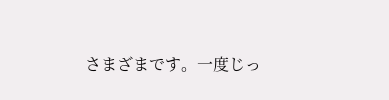さまざまです。一度じっ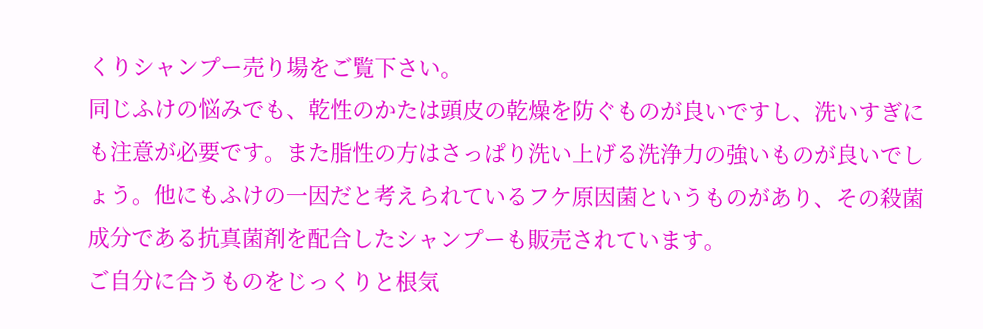くりシャンプー売り場をご覧下さい。
同じふけの悩みでも、乾性のかたは頭皮の乾燥を防ぐものが良いですし、洗いすぎにも注意が必要です。また脂性の方はさっぱり洗い上げる洗浄力の強いものが良いでしょう。他にもふけの一因だと考えられているフケ原因菌というものがあり、その殺菌成分である抗真菌剤を配合したシャンプーも販売されています。
ご自分に合うものをじっくりと根気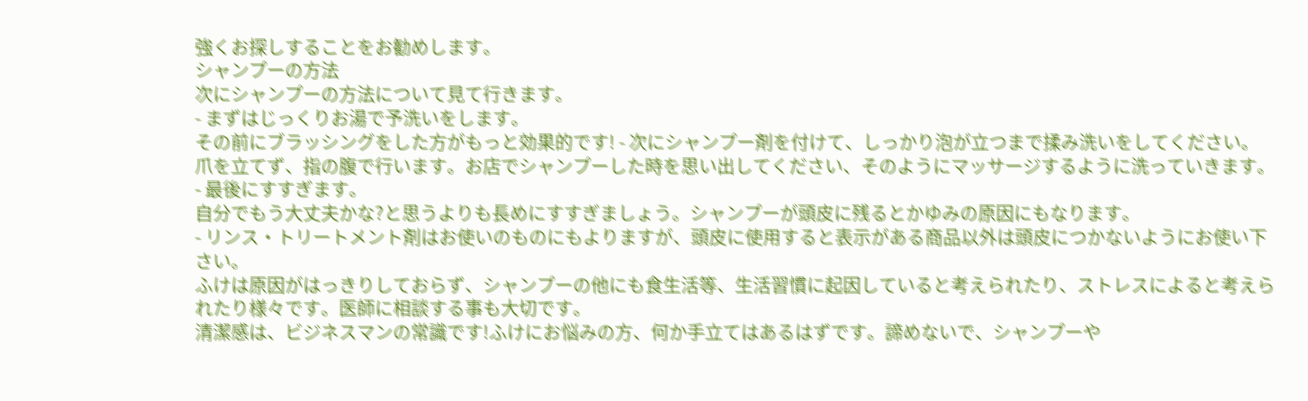強くお探しすることをお勧めします。
シャンプーの方法
次にシャンプーの方法について見て行きます。
- まずはじっくりお湯で予洗いをします。
その前にブラッシングをした方がもっと効果的です! - 次にシャンプー剤を付けて、しっかり泡が立つまで揉み洗いをしてください。
爪を立てず、指の腹で行います。お店でシャンプーした時を思い出してください、そのようにマッサージするように洗っていきます。 - 最後にすすぎます。
自分でもう大丈夫かな?と思うよりも長めにすすぎましょう。シャンプーが頭皮に残るとかゆみの原因にもなります。
- リンス・トリートメント剤はお使いのものにもよりますが、頭皮に使用すると表示がある商品以外は頭皮につかないようにお使い下さい。
ふけは原因がはっきりしておらず、シャンプーの他にも食生活等、生活習慣に起因していると考えられたり、ストレスによると考えられたり様々です。医師に相談する事も大切です。
清潔感は、ビジネスマンの常識です!ふけにお悩みの方、何か手立てはあるはずです。諦めないで、シャンプーや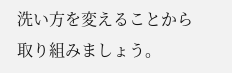洗い方を変えることから取り組みましょう。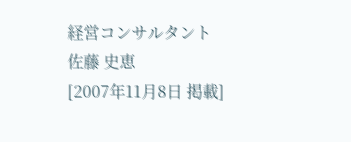経営コンサルタント 佐藤 史恵
[2007年11月8日 掲載]